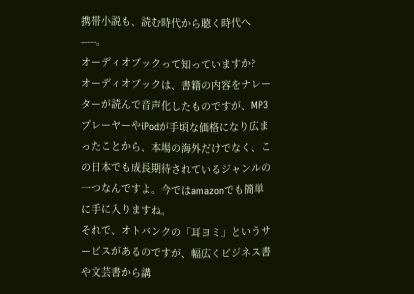携帯小説も、読む時代から聴く時代へ-----。
オーディオブックって知っていますか?
オーディオブックは、書籍の内容をナレーターが読んで音声化したものですが、MP3プレーヤーやiPodが手頃な価格になり広まったことから、本場の海外だけでなく、この日本でも成長期待されているジャンルの一つなんですよ。今ではamazonでも簡単に手に入りますね。
それで、オトバンクの「耳ヨミ」というサービスがあるのですが、幅広くビジネス書や文芸書から講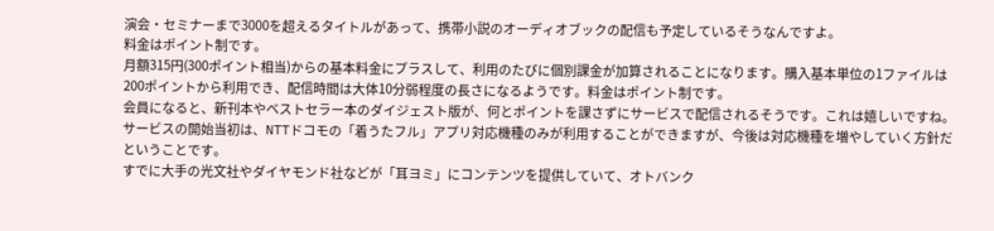演会・セミナーまで3000を超えるタイトルがあって、携帯小説のオーディオブックの配信も予定しているそうなんですよ。
料金はポイント制です。
月額315円(300ポイント相当)からの基本料金にプラスして、利用のたびに個別課金が加算されることになります。購入基本単位の1ファイルは200ポイントから利用でき、配信時間は大体10分弱程度の長さになるようです。料金はポイント制です。
会員になると、新刊本やベストセラー本のダイジェスト版が、何とポイントを課さずにサービスで配信されるそうです。これは嬉しいですね。
サービスの開始当初は、NTTドコモの「着うたフル」アプリ対応機種のみが利用することができますが、今後は対応機種を増やしていく方針だということです。
すでに大手の光文社やダイヤモンド社などが「耳ヨミ」にコンテンツを提供していて、オトバンク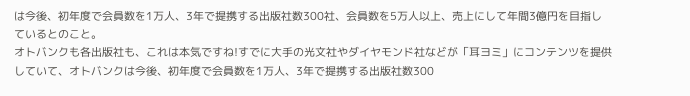は今後、初年度で会員数を1万人、3年で提携する出版社数300社、会員数を5万人以上、売上にして年間3億円を目指しているとのこと。
オトバンクも各出版社も、これは本気ですね!すでに大手の光文社やダイヤモンド社などが「耳ヨミ」にコンテンツを提供していて、オトバンクは今後、初年度で会員数を1万人、3年で提携する出版社数300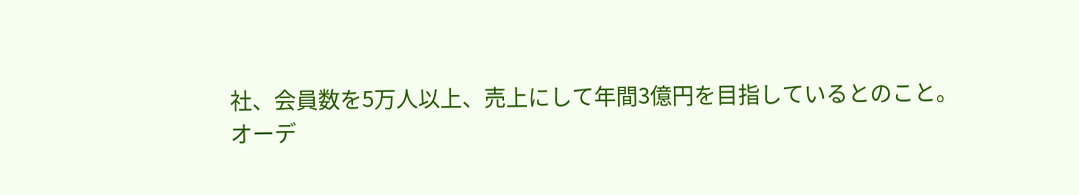社、会員数を5万人以上、売上にして年間3億円を目指しているとのこと。
オーデ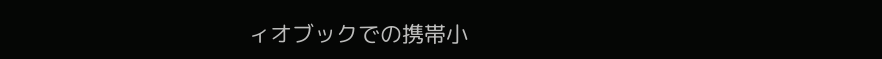ィオブックでの携帯小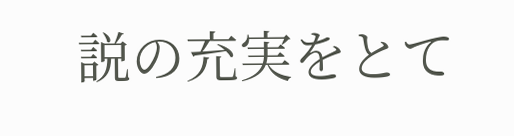説の充実をとて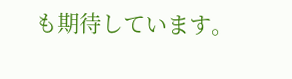も期待しています。